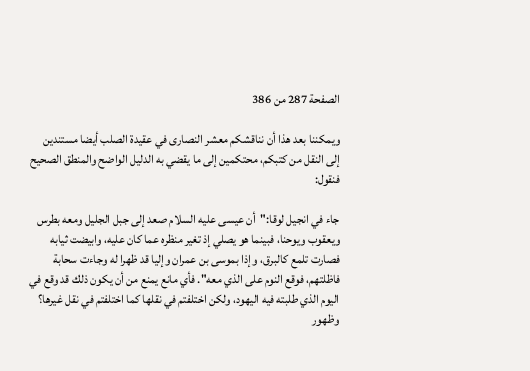الصفحة 287 من 386

ويمكننا بعد هذا أن نناقشكم معشر النصارى في عقيدة الصلب أيضا مستندين إلى النقل من كتبكم، محتكمين إلى ما يقضي به الدليل الواضح والمنطق الصحيح فنقول:

جاء في انجيل لوقا:"أن عيسى عليه السلام صعد إلى جبل الجليل ومعه بطرس ويعقوب ويوحنا، فبينما هو يصلي إذ تغير منظره عما كان عليه، وابيضت ثيابه فصارت تلمع كالبرق، وإذا بموسى بن عمران وإليا قد ظهرا له وجاءت سحابة فاظلتهم، فوقع النوم على الذي معه". فأي مانع يمنع من أن يكون ذلك قد وقع في اليوم الذي طلبته فيه اليهود، ولكن اختلفتم في نقلها كما اختلفتم في نقل غيرها؟ وظهور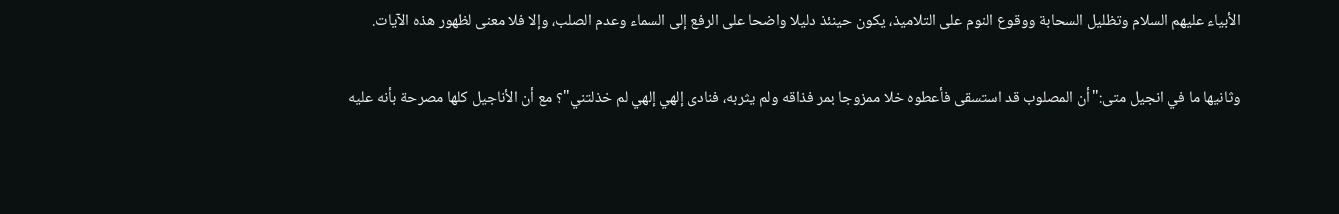الأبياء عليهم السلام وتظليل السحابة ووقوع النوم على التلاميذ، يكون حينئذ دليلا واضحا على الرفع إلى السماء وعدم الصلب، وإلا فلا معنى لظهور هذه الآيات.

وثانيها ما في انجيل متى:"أن المصلوب قد استسقى فأعطوه خلا ممزوجا بمر فذاقه ولم يثربه، فنادى إلهي إلهي لم خذلتني"؟ مع أن الأناجيل كلها مصرحة بأنه عليه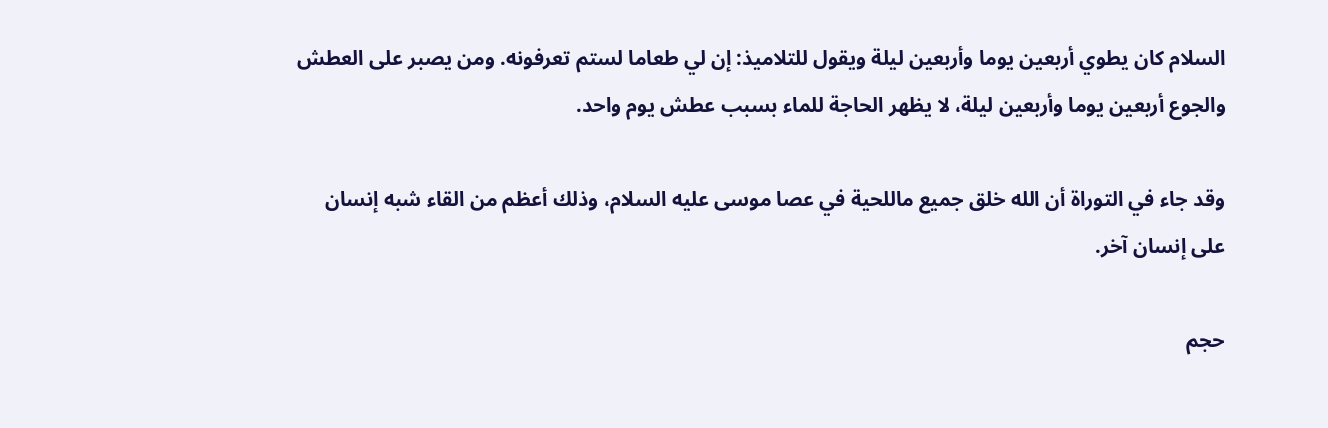السلام كان يطوي أربعين يوما وأربعين ليلة ويقول للتلاميذ: إن لي طعاما لستم تعرفونه. ومن يصبر على العطش والجوع أربعين يوما وأربعين ليلة، لا يظهر الحاجة للماء بسبب عطش يوم واحد.

وقد جاء في التوراة أن الله خلق جميع ماللحية في عصا موسى عليه السلام، وذلك أعظم من القاء شبه إنسان على إنسان آخر.

حجم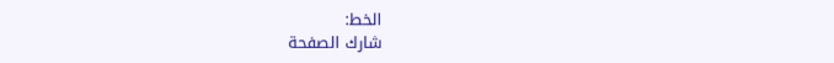الخط:
شارك الصفحة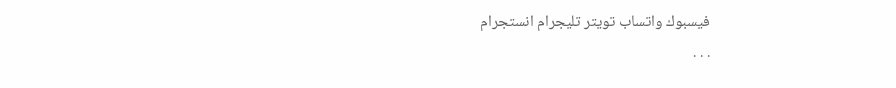فيسبوك واتساب تويتر تليجرام انستجرام
. . .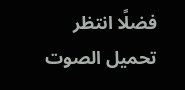فضلًا انتظر تحميل الصوت